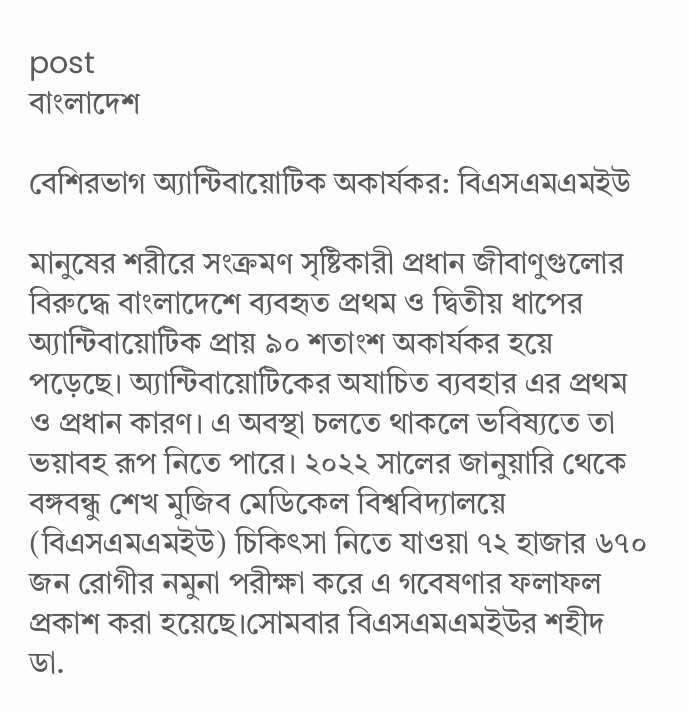post
বাংলাদেশ

বেশিরভাগ অ্যান্টিবায়োটিক অকার্যকর: বিএসএমএমইউ

মানুষের শরীরে সংক্রমণ সৃষ্টিকারী প্রধান জীবাণুগুলোর বিরুদ্ধে বাংলাদেশে ব্যবহৃত প্রথম ও দ্বিতীয় ধাপের অ্যান্টিবায়োটিক প্রায় ৯০ শতাংশ অকার্যকর হয়ে পড়েছে। অ্যান্টিবায়োটিকের অযাচিত ব্যবহার এর প্রথম ও প্রধান কারণ। এ অবস্থা চলতে থাকলে ভবিষ্যতে তা ভয়াবহ রূপ নিতে পারে। ২০২২ সালের জানুয়ারি থেকে বঙ্গবন্ধু শেখ মুজিব মেডিকেল বিশ্ববিদ্যালয়ে (বিএসএমএমইউ) চিকিৎসা নিতে যাওয়া ৭২ হাজার ৬৭০ জন রোগীর নমুনা পরীক্ষা করে এ গবেষণার ফলাফল প্রকাশ করা হয়েছে।সোমবার বিএসএমএমইউর শহীদ ডা.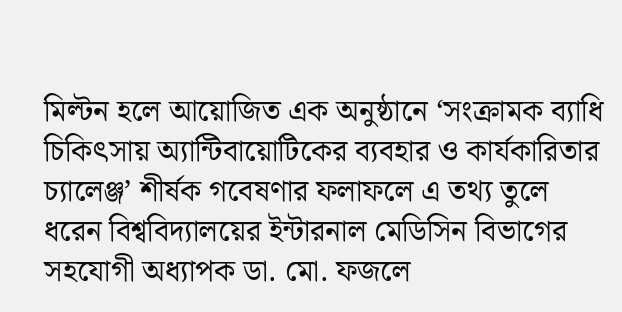মিল্টন হলে আয়োজিত এক অনুষ্ঠানে ‘সংক্রামক ব্যাধি চিকিৎসায় অ্যান্টিবায়োটিকের ব্যবহার ও কার্যকারিতার চ্যালেঞ্জ’ শীর্ষক গবেষণার ফলাফলে এ তথ্য তুলে ধরেন বিশ্ববিদ্যালয়ের ইন্টারনাল মেডিসিন বিভাগের সহযোগী অধ্যাপক ডা. মো. ফজলে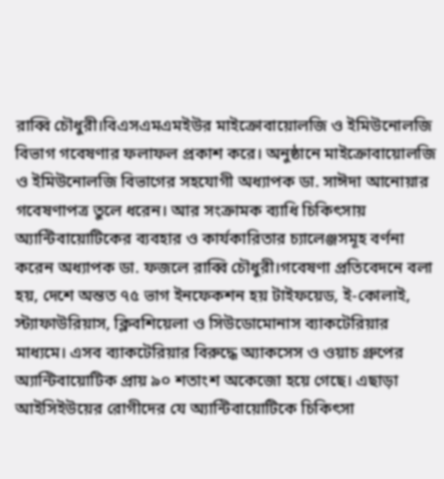রাব্বি চৌধুরী।বিএসএমএমইউর মাইক্রোবায়োলজি ও ইমিউনোলজি বিভাগ গবেষণার ফলাফল প্রকাশ করে। অনুষ্ঠানে মাইক্রোবায়োলজি ও ইমিউনোলজি বিভাগের সহযোগী অধ্যাপক ডা. সাঈদা আনোয়ার গবেষণাপত্র তুলে ধরেন। আর সংক্রামক ব্যাধি চিকিৎসায় অ্যান্টিবায়োটিকের ব্যবহার ও কার্যকারিতার চ্যালেঞ্জসমূহ বর্ণনা করেন অধ্যাপক ডা. ফজলে রাব্বি চৌধুরী।গবেষণা প্রতিবেদনে বলা হয়, দেশে অন্তত ৭৫ ভাগ ইনফেকশন হয় টাইফয়েড, ই-কোলাই, স্ট্যাফাউরিয়াস, ক্লিবশিয়েলা ও সিউডোমোনাস ব্যাকটেরিয়ার মাধ্যমে। এসব ব্যাকটেরিয়ার বিরুদ্ধে অ্যাকসেস ও ওয়াচ গ্রুপের অ্যান্টিবায়োটিক প্রায় ৯০ শতাংশ অকেজো হয়ে গেছে। এছাড়া আইসিইউয়ের রোগীদের যে অ্যান্টিবায়োটিকে চিকিৎসা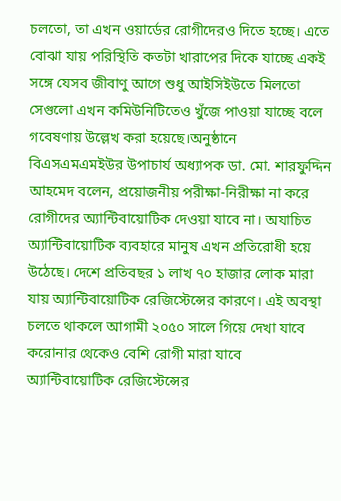চলতো, তা এখন ওয়ার্ডের রোগীদেরও দিতে হচ্ছে। এতে বোঝা যায় পরিস্থিতি কতটা খারাপের দিকে যাচ্ছে একই সঙ্গে যেসব জীবাণু আগে শুধু আইসিইউতে মিলতো সেগুলো এখন কমিউনিটিতেও খুঁজে পাওয়া যাচ্ছে বলে গবেষণায় উল্লেখ করা হয়েছে।অনুষ্ঠানে বিএসএমএমইউর উপাচার্য অধ্যাপক ডা. মো. শারফুদ্দিন আহমেদ বলেন, প্রয়োজনীয় পরীক্ষা-নিরীক্ষা না করে রোগীদের অ্যান্টিবায়োটিক দেওয়া যাবে না। অযাচিত অ্যান্টিবায়োটিক ব্যবহারে মানুষ এখন প্রতিরোধী হয়ে উঠেছে। দেশে প্রতিবছর ১ লাখ ৭০ হাজার লোক মারা যায় অ্যান্টিবায়োটিক রেজিস্টেন্সের কারণে। এই অবস্থা চলতে থাকলে আগামী ২০৫০ সালে গিয়ে দেখা যাবে করোনার থেকেও বেশি রোগী মারা যাবে অ্যান্টিবায়োটিক রেজিস্টেন্সের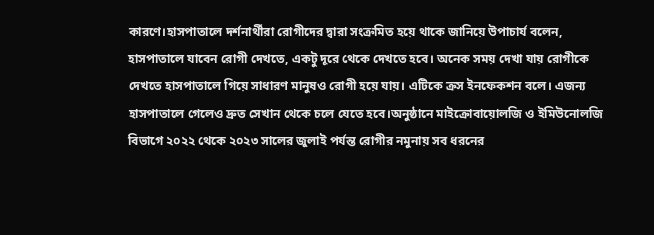কারণে।হাসপাতালে দর্শনার্থীরা রোগীদের দ্বারা সংক্রমিত হয়ে থাকে জানিয়ে উপাচার্য বলেন, হাসপাতালে যাবেন রোগী দেখতে, একটু দূরে থেকে দেখতে হবে। অনেক সময় দেখা যায় রোগীকে দেখতে হাসপাতালে গিয়ে সাধারণ মানুষও রোগী হয়ে যায়। এটিকে ক্রস ইনফেকশন বলে। এজন্য হাসপাতালে গেলেও দ্রুত সেখান থেকে চলে যেতে হবে।অনুষ্ঠানে মাইক্রোবায়োলজি ও ইমিউনোলজি বিভাগে ২০২২ থেকে ২০২৩ সালের জুলাই পর্যন্ত রোগীর নমুনায় সব ধরনের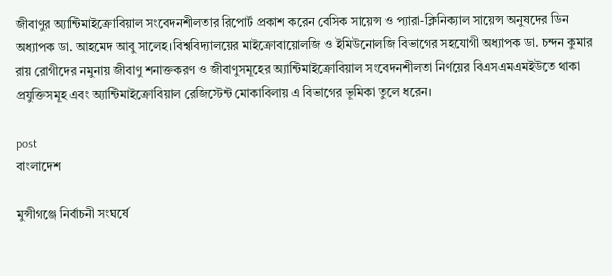জীবাণুর অ্যান্টিমাইক্রোবিয়াল সংবেদনশীলতার রিপোর্ট প্রকাশ করেন বেসিক সায়েন্স ও প্যারা-ক্লিনিক্যাল সায়েন্স অনুষদের ডিন অধ্যাপক ডা. আহমেদ আবু সালেহ।বিশ্ববিদ্যালয়ের মাইক্রোবায়োলজি ও ইমিউনোলজি বিভাগের সহযোগী অধ্যাপক ডা. চন্দন কুমার রায় রোগীদের নমুনায় জীবাণু শনাক্তকরণ ও জীবাণুসমূহের অ্যান্টিমাইক্রোবিয়াল সংবেদনশীলতা নির্ণয়ের বিএসএমএমইউতে থাকা প্রযুক্তিসমূহ এবং অ্যান্টিমাইক্রোবিয়াল রেজিস্টেন্ট মোকাবিলায় এ বিভাগের ভূমিকা তুলে ধরেন।

post
বাংলাদেশ

মুন্সীগঞ্জে নির্বাচনী সংঘর্ষে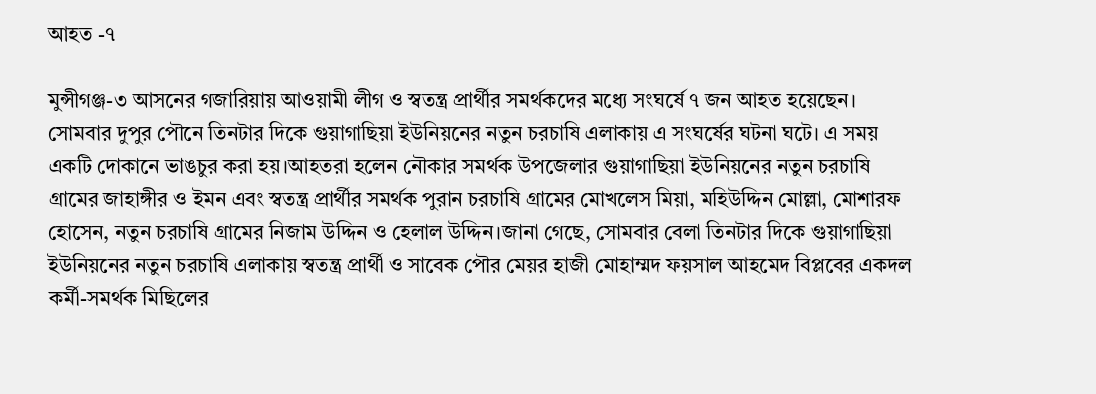আহত -৭

মুন্সীগঞ্জ-৩ আসনের গজারিয়ায় আওয়ামী লীগ ও স্বতন্ত্র প্রার্থীর সমর্থকদের মধ্যে সংঘর্ষে ৭ জন আহত হয়েছেন। সোমবার দুপুর পৌনে তিনটার দিকে গুয়াগাছিয়া ইউনিয়নের নতুন চরচাষি এলাকায় এ সংঘর্ষের ঘটনা ঘটে। এ সময় একটি দোকানে ভাঙচুর করা হয়।আহতরা হলেন নৌকার সমর্থক উপজেলার গুয়াগাছিয়া ইউনিয়নের নতুন চরচাষি গ্রামের জাহাঙ্গীর ও ইমন এবং স্বতন্ত্র প্রার্থীর সমর্থক পুরান চরচাষি গ্রামের মোখলেস মিয়া, মহিউদ্দিন মোল্লা, মোশারফ হোসেন, নতুন চরচাষি গ্রামের নিজাম উদ্দিন ও হেলাল উদ্দিন।জানা গেছে, সোমবার বেলা তিনটার দিকে গুয়াগাছিয়া ইউনিয়নের নতুন চরচাষি এলাকায় স্বতন্ত্র প্রার্থী ও সাবেক পৌর মেয়র হাজী মোহাম্মদ ফয়সাল আহমেদ বিপ্লবের একদল কর্মী-সমর্থক মিছিলের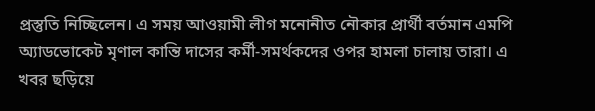প্রস্তুতি নিচ্ছিলেন। এ সময় আওয়ামী লীগ মনোনীত নৌকার প্রার্থী বর্তমান এমপি অ্যাডভোকেট মৃণাল কান্তি দাসের কর্মী-সমর্থকদের ওপর হামলা চালায় তারা। এ খবর ছড়িয়ে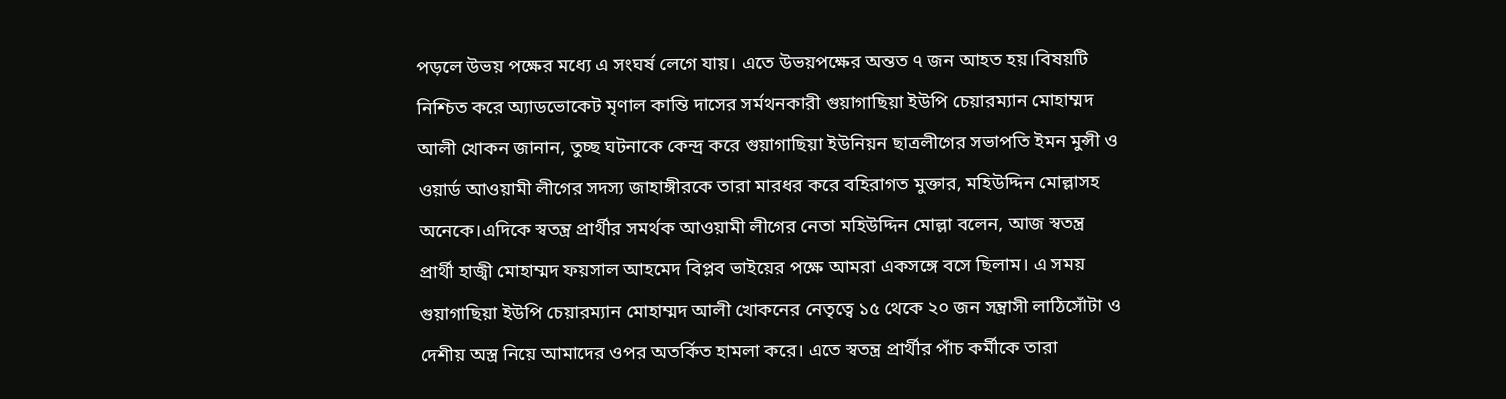পড়লে উভয় পক্ষের মধ্যে এ সংঘর্ষ লেগে যায়। এতে উভয়পক্ষের অন্তত ৭ জন আহত হয়।বিষয়টি নিশ্চিত করে অ্যাডভোকেট মৃণাল কান্তি দাসের সর্মথনকারী গুয়াগাছিয়া ইউপি চেয়ারম্যান মোহাম্মদ আলী খোকন জানান, তুচ্ছ ঘটনাকে কেন্দ্র করে গুয়াগাছিয়া ইউনিয়ন ছাত্রলীগের সভাপতি ইমন মুন্সী ও ওয়ার্ড আওয়ামী লীগের সদস্য জাহাঙ্গীরকে তারা মারধর করে বহিরাগত মুক্তার, মহিউদ্দিন মোল্লাসহ অনেকে।এদিকে স্বতন্ত্র প্রার্থীর সমর্থক আওয়ামী লীগের নেতা মহিউদ্দিন মোল্লা বলেন, আজ স্বতন্ত্র প্রার্থী হাজ্বী মোহাম্মদ ফয়সাল আহমেদ বিপ্লব ভাইয়ের পক্ষে আমরা একসঙ্গে বসে ছিলাম। এ সময় গুয়াগাছিয়া ইউপি চেয়ারম্যান মোহাম্মদ আলী খোকনের নেতৃত্বে ১৫ থেকে ২০ জন সন্ত্রাসী লাঠিসোঁটা ও দেশীয় অস্ত্র নিয়ে আমাদের ওপর অতর্কিত হামলা করে। এতে স্বতন্ত্র প্রার্থীর পাঁচ কর্মীকে তারা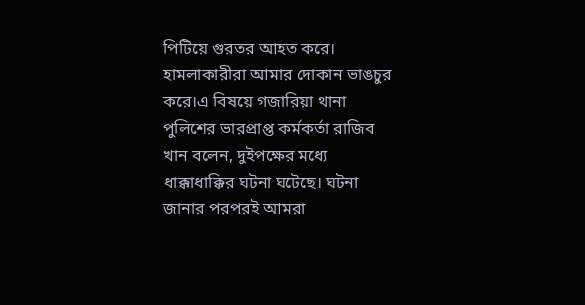পিটিয়ে গুরতর আহত করে। হামলাকারীরা আমার দোকান ভাঙচুর করে।এ বিষয়ে গজারিয়া থানা পুলিশের ভারপ্রাপ্ত কর্মকর্তা রাজিব খান বলেন, দুইপক্ষের মধ্যে ধাক্কাধাক্কির ঘটনা ঘটেছে। ঘটনা জানার পরপরই আমরা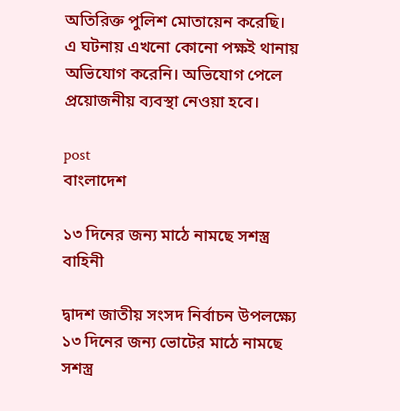অতিরিক্ত পুলিশ মোতায়েন করেছি। এ ঘটনায় এখনো কোনো পক্ষই থানায় অভিযোগ করেনি। অভিযোগ পেলে প্রয়োজনীয় ব্যবস্থা নেওয়া হবে।

post
বাংলাদেশ

১৩ দিনের জন্য মাঠে নামছে সশস্ত্র বাহিনী

দ্বাদশ জাতীয় সংসদ নির্বাচন উপলক্ষ্যে ১৩ দিনের জন্য ভোটের মাঠে নামছে সশস্ত্র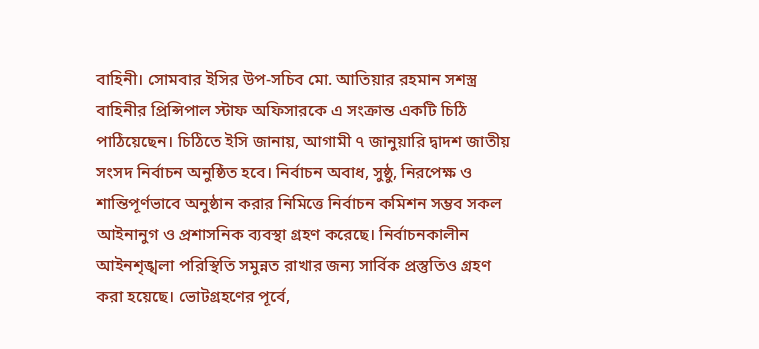বাহিনী। সোমবার ইসির উপ-সচিব মো. আতিয়ার রহমান সশস্ত্র বাহিনীর প্রিন্সিপাল স্টাফ অফিসারকে এ সংক্রান্ত একটি চিঠি পাঠিয়েছেন। চিঠিতে ইসি জানায়, আগামী ৭ জানুয়ারি দ্বাদশ জাতীয় সংসদ নির্বাচন অনুষ্ঠিত হবে। নির্বাচন অবাধ, সুষ্ঠু, নিরপেক্ষ ও শান্তিপূর্ণভাবে অনুষ্ঠান করার নিমিত্তে নির্বাচন কমিশন সম্ভব সকল আইনানুগ ও প্রশাসনিক ব্যবস্থা গ্রহণ করেছে। নির্বাচনকালীন আইনশৃঙ্খলা পরিস্থিতি সমুন্নত রাখার জন্য সার্বিক প্রস্তুতিও গ্রহণ করা হয়েছে। ভোটগ্রহণের পূর্বে,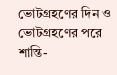ভোটগ্রহণের দিন ও ভোটগ্রহণের পরে শান্তি-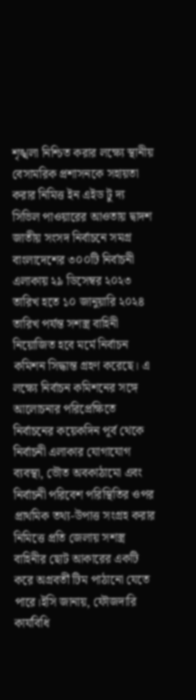শৃঙ্খলা নিশ্চিত করার লক্ষ্যে স্থানীয় বেসামরিক প্রশাসনকে সহায়তা করার নিমিত্ত ইন এইড টু দ্য সিভিল পাওয়ারের আওতায় দ্বাদশ জাতীয় সংসদ নির্বাচনে সমগ্র বাংলাদেশের ৩০০টি নির্বাচনী এলাকায় ২৯ ডিসেম্বর ২০২৩ তারিখ হতে ১০ জানুয়ারি ২০২৪ তারিখ পর্যন্ত সশস্ত্র বাহিনী নিয়োজিত হবে মর্মে নির্বাচন কমিশন সিদ্ধান্ত গ্রহণ করেছে। এ লক্ষ্যে নির্বাচন কমিশনের সঙ্গে আলোচনার পরিপ্রেক্ষিতে নির্বাচনের কয়েকদিন পূর্ব থেকে নির্বাচনী এলাকার যোগাযোগ ব্যবস্থা, ভৌত অবকাঠামো এবং নির্বাচনী পরিবেশ পরিস্থিতির ওপর প্রাথমিক তথ্য-উপাত্ত সংগ্রহ করার নিমিত্তে প্রতি জেলায় সশস্ত্র বাহিনীর ছোট আকারের একটি করে অগ্রবর্তী টিম পাঠানো যেতে পারে।ইসি জানায়, ফৌজদারি কার্যবিধি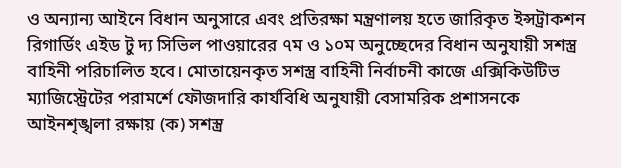ও অন্যান্য আইনে বিধান অনুসারে এবং প্রতিরক্ষা মন্ত্রণালয় হতে জারিকৃত ইন্সট্রাকশন রিগার্ডিং এইড টু দ্য সিভিল পাওয়ারের ৭ম ও ১০ম অনুচ্ছেদের বিধান অনুযায়ী সশস্ত্র বাহিনী পরিচালিত হবে। মোতায়েনকৃত সশস্ত্র বাহিনী নির্বাচনী কাজে এক্সিকিউটিভ ম্যাজিস্ট্রেটের পরামর্শে ফৌজদারি কার্যবিধি অনুযায়ী বেসামরিক প্রশাসনকে আইনশৃঙ্খলা রক্ষায় (ক) সশস্ত্র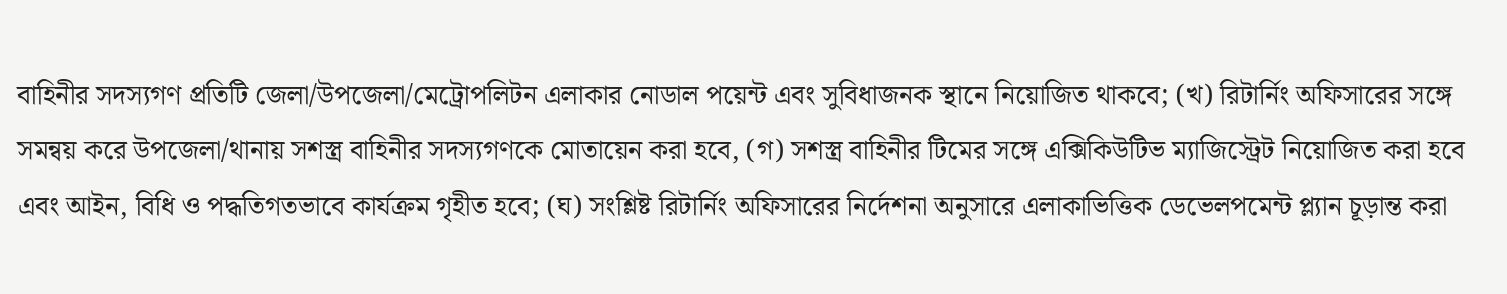বাহিনীর সদস্যগণ প্রতিটি জেলা/উপজেলা/মেট্রোপলিটন এলাকার নোডাল পয়েন্ট এবং সুবিধাজনক স্থানে নিয়োজিত থাকবে; (খ) রিটার্নিং অফিসারের সঙ্গে সমন্বয় করে উপজেলা/থানায় সশস্ত্র বাহিনীর সদস্যগণকে মোতায়েন করা হবে, (গ) সশস্ত্র বাহিনীর টিমের সঙ্গে এক্সিকিউটিভ ম্যাজিস্ট্রেট নিয়োজিত করা হবে এবং আইন, বিধি ও পদ্ধতিগতভাবে কার্যক্রম গৃহীত হবে; (ঘ) সংশ্লিষ্ট রিটার্নিং অফিসারের নির্দেশনা অনুসারে এলাকাভিত্তিক ডেভেলপমেন্ট প্ল্যান চূড়ান্ত করা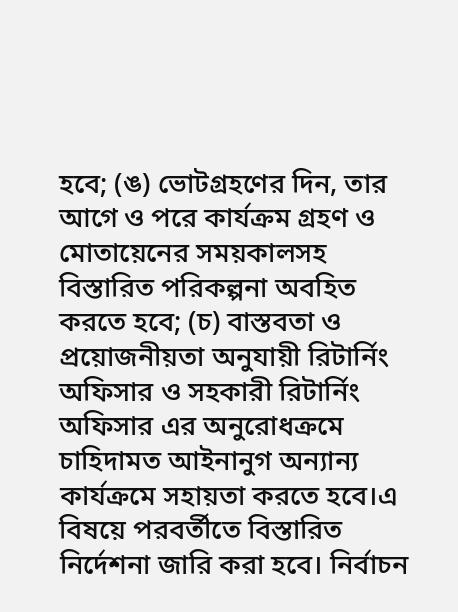হবে; (ঙ) ভোটগ্রহণের দিন, তার আগে ও পরে কার্যক্রম গ্রহণ ও মোতায়েনের সময়কালসহ বিস্তারিত পরিকল্পনা অবহিত করতে হবে; (চ) বাস্তবতা ও প্রয়োজনীয়তা অনুযায়ী রিটার্নিং অফিসার ও সহকারী রিটার্নিং অফিসার এর অনুরোধক্রমে চাহিদামত আইনানুগ অন্যান্য কার্যক্রমে সহায়তা করতে হবে।এ বিষয়ে পরবর্তীতে বিস্তারিত নির্দেশনা জারি করা হবে। নির্বাচন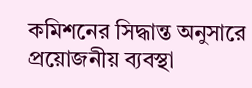কমিশনের সিদ্ধান্ত অনুসারে প্রয়োজনীয় ব্যবস্থা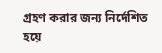গ্রহণ করার জন্য নির্দেশিত হয়ে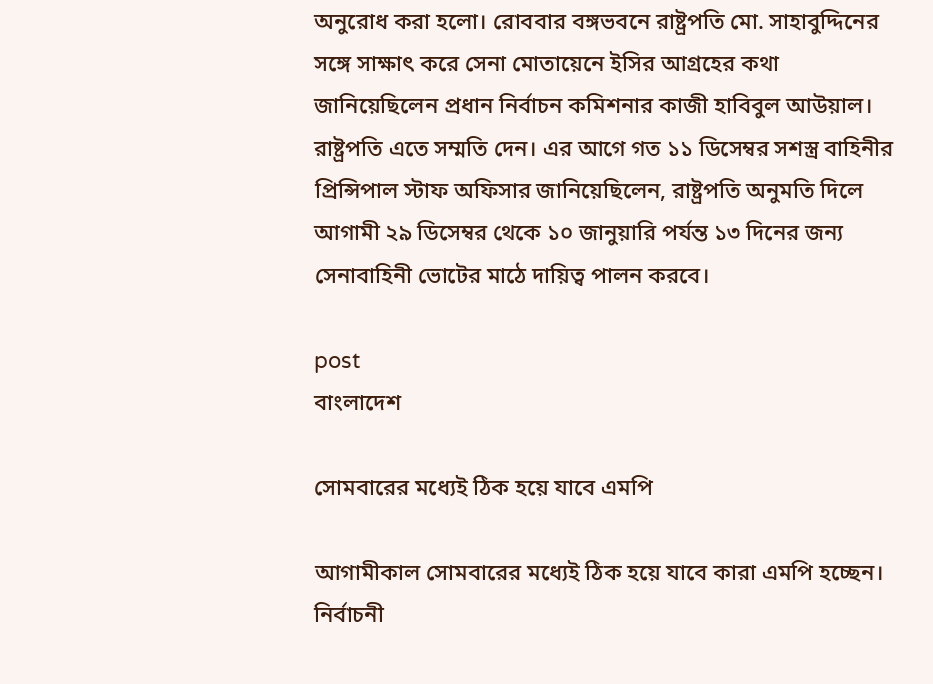অনুরোধ করা হলো। রোববার বঙ্গভবনে রাষ্ট্রপতি মো. সাহাবুদ্দিনের সঙ্গে সাক্ষাৎ করে সেনা মোতায়েনে ইসির আগ্রহের কথা জানিয়েছিলেন প্রধান নির্বাচন কমিশনার কাজী হাবিবুল আউয়াল। রাষ্ট্রপতি এতে সম্মতি দেন। এর আগে গত ১১ ডিসেম্বর সশস্ত্র বাহিনীর প্রিন্সিপাল স্টাফ অফিসার জানিয়েছিলেন, রাষ্ট্রপতি অনুমতি দিলে আগামী ২৯ ডিসেম্বর থেকে ১০ জানুয়ারি পর্যন্ত ১৩ দিনের জন্য সেনাবাহিনী ভোটের মাঠে দায়িত্ব পালন করবে।

post
বাংলাদেশ

সোমবারের মধ্যেই ঠিক হয়ে যাবে এমপি

আগামীকাল সোমবারের মধ্যেই ঠিক হয়ে যাবে কারা এমপি হচ্ছেন। নির্বাচনী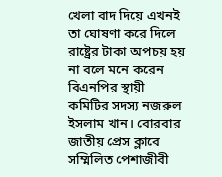খেলা বাদ দিয়ে এখনই তা ঘোষণা করে দিলে রাষ্ট্রের টাকা অপচয় হয় না বলে মনে করেন বিএনপির স্থায়ী কমিটির সদস্য নজরুল ইসলাম খান। বোরবার জাতীয় প্রেস ক্লাবে সম্মিলিত পেশাজীবী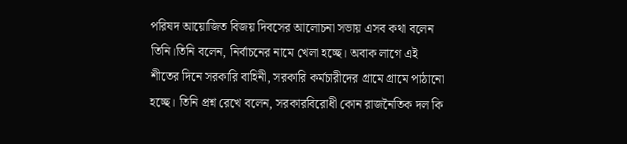পরিষদ আয়োজিত বিজয় দিবসের আলোচনা সভায় এসব কথা বলেন তিনি।তিনি বলেন, নির্বাচনের নামে খেলা হচ্ছে। অবাক লাগে এই শীতের দিনে সরকারি বাহিনী, সরকারি কর্মচারীদের গ্রামে গ্রামে পাঠানো হচ্ছে। তিনি প্রশ্ন রেখে বলেন, সরকারবিরোধী কোন রাজনৈতিক দল কি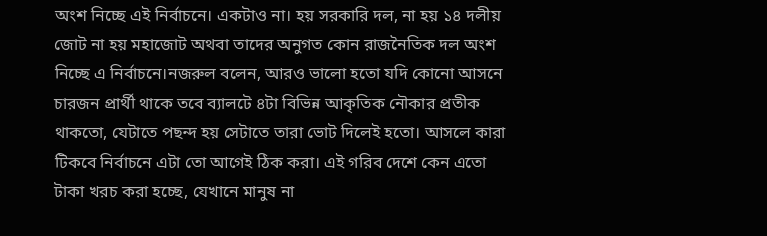অংশ নিচ্ছে এই নির্বাচনে। একটাও না। হয় সরকারি দল, না হয় ১৪ দলীয় জোট না হয় মহাজোট অথবা তাদের অনুগত কোন রাজনৈতিক দল অংশ নিচ্ছে এ নির্বাচনে।নজরুল বলেন, আরও ভালো হতো যদি কোনো আসনে চারজন প্রার্থী থাকে তবে ব্যালটে ৪টা বিভিন্ন আকৃতিক নৌকার প্রতীক থাকতো, যেটাতে পছন্দ হয় সেটাতে তারা ভোট দিলেই হতো। আসলে কারা টিকবে নির্বাচনে এটা তো আগেই ঠিক করা। এই গরিব দেশে কেন এতো টাকা খরচ করা হচ্ছে, যেখানে মানুষ না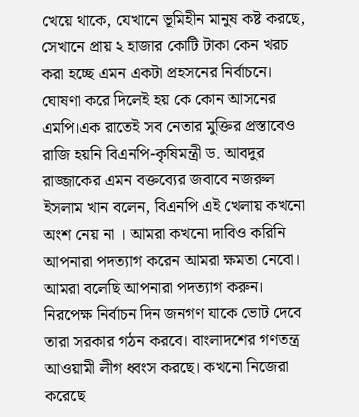খেয়ে থাকে, যেখানে ভূমিহীন মানুষ কষ্ট করছে, সেখানে প্রায় ২ হাজার কোটি টাকা কেন খরচ করা হচ্ছে এমন একটা প্রহসনের নির্বাচনে। ঘোষণা করে দিলেই হয় কে কোন আসনের এমপি।এক রাতেই সব নেতার মুক্তির প্রস্তাবেও রাজি হয়নি বিএনপি-কৃষিমন্ত্রী ড. আবদুর রাজ্জাকের এমন বক্তব্যের জবাবে নজরুল ইসলাম খান বলেন, বিএনপি এই খেলায় কখনো অংশ নেয় না । আমরা কখনো দাবিও করিনি আপনারা পদত্যাগ করেন আমরা ক্ষমতা নেবো। আমরা বলেছি আপনারা পদত্যাগ করুন। নিরপেক্ষ নির্বাচন দিন জনগণ যাকে ভোট দেবে তারা সরকার গঠন করবে। বাংলাদশের গণতন্ত্র আওয়ামী লীগ ধ্বংস করছে। কখনো নিজেরা করেছে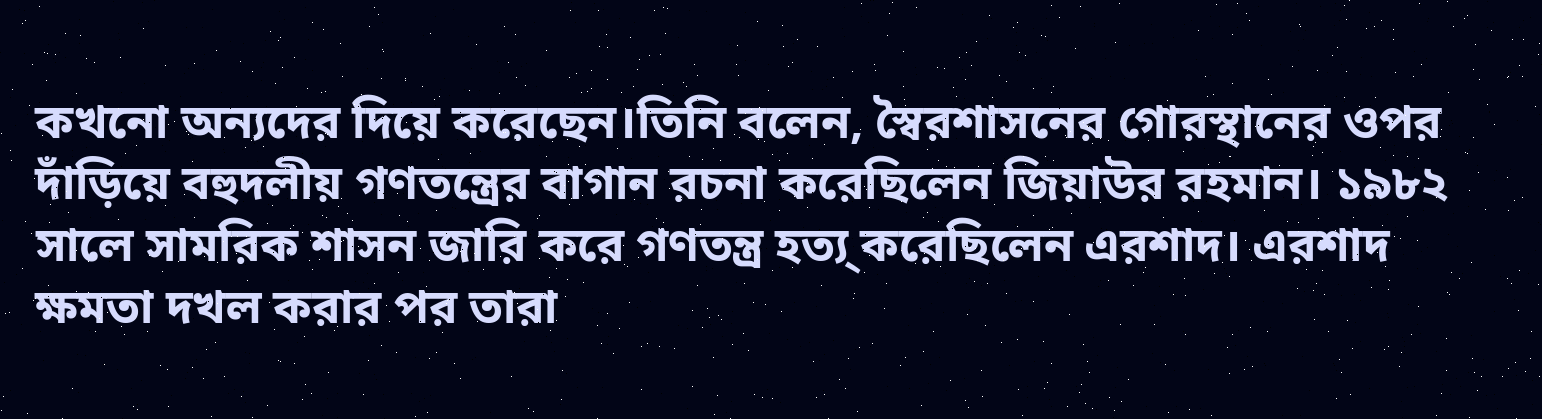কখনো অন্যদের দিয়ে করেছেন।তিনি বলেন, স্বৈরশাসনের গোরস্থানের ওপর দাঁড়িয়ে বহুদলীয় গণতন্ত্রের বাগান রচনা করেছিলেন জিয়াউর রহমান। ১৯৮২ সালে সামরিক শাসন জারি করে গণতন্ত্র হত্য্ করেছিলেন এরশাদ। এরশাদ ক্ষমতা দখল করার পর তারা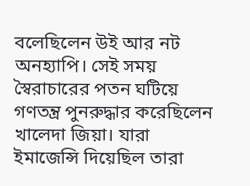বলেছিলেন উই আর নট অনহ্যাপি। সেই সময় স্বৈরাচারের পতন ঘটিয়ে গণতন্ত্র পুনরুদ্ধার করেছিলেন খালেদা জিয়া। যারা ইমাজেন্সি দিয়েছিল তারা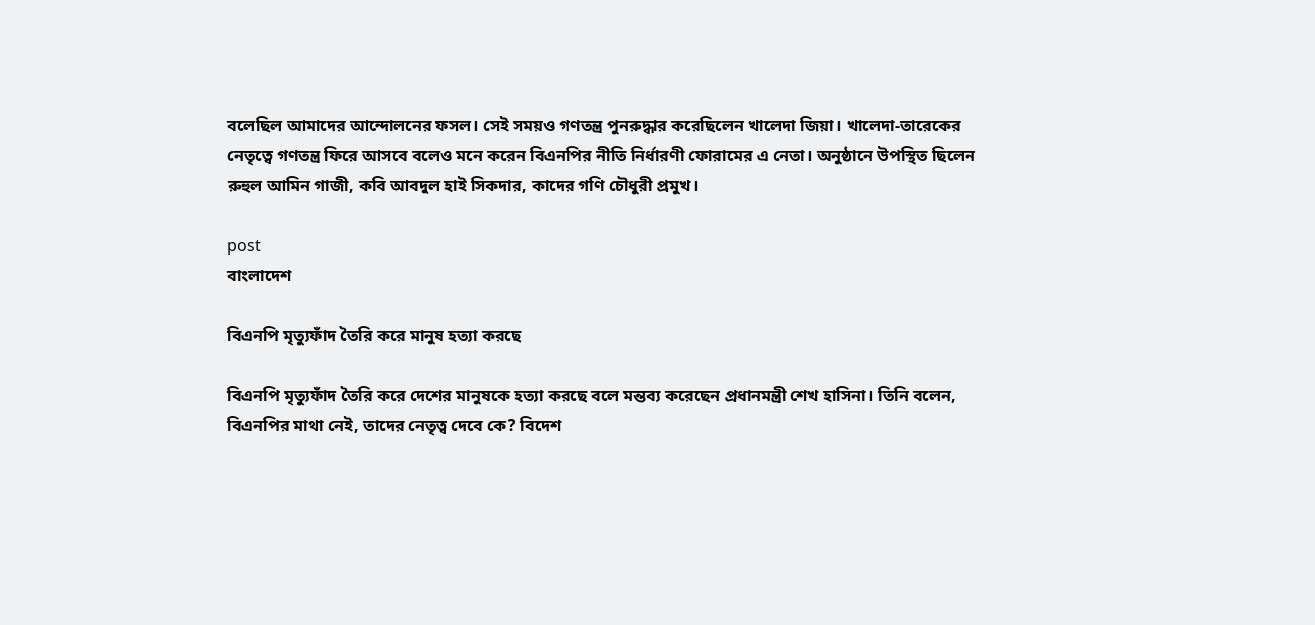বলেছিল আমাদের আন্দোলনের ফসল। সেই সময়ও গণতন্ত্র পুনরুদ্ধার করেছিলেন খালেদা জিয়া। খালেদা-তারেকের নেতৃত্বে গণতন্ত্র ফিরে আসবে বলেও মনে করেন বিএনপির নীতি নির্ধারণী ফোরামের এ নেতা। অনুষ্ঠানে উপস্থিত ছিলেন রুহুল আমিন গাজী, কবি আবদুল হাই সিকদার, কাদের গণি চৌধুরী প্রমুখ।

post
বাংলাদেশ

বিএনপি মৃত্যুফাঁদ তৈরি করে মানুষ হত্যা করছে

বিএনপি মৃত্যুফাঁদ তৈরি করে দেশের মানুষকে হত্যা করছে বলে মন্তব্য করেছেন প্রধানমন্ত্রী শেখ হাসিনা। তিনি বলেন, বিএনপির মাথা নেই, তাদের নেতৃত্ব দেবে কে? বিদেশ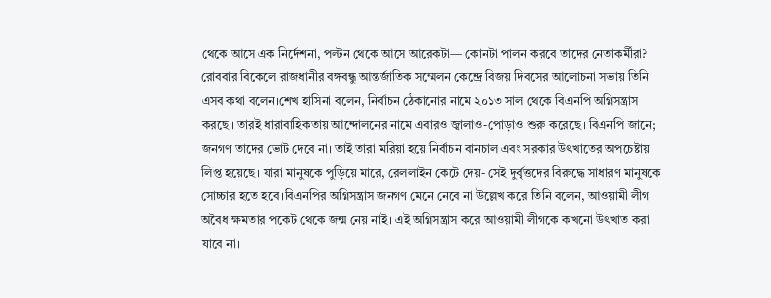থেকে আসে এক নির্দেশনা, পল্টন থেকে আসে আরেকটা— কোনটা পালন করবে তাদের নেতাকর্মীরা? রোববার বিকেলে রাজধানীর বঙ্গবন্ধু আন্তর্জাতিক সম্মেলন কেন্দ্রে বিজয় দিবসের আলোচনা সভায় তিনি এসব কথা বলেন।শেখ হাসিনা বলেন, নির্বাচন ঠেকানোর নামে ২০১৩ সাল থেকে বিএনপি অগ্নিসন্ত্রাস করছে। তারই ধারাবাহিকতায় আন্দোলনের নামে এবারও জ্বালাও-পোড়াও শুরু করেছে। বিএনপি জানে; জনগণ তাদের ভোট দেবে না। তাই তারা মরিয়া হয়ে নির্বাচন বানচাল এবং সরকার উৎখাতের অপচেষ্টায় লিপ্ত হয়েছে। যারা মানুষকে পুড়িয়ে মারে, রেললাইন কেটে দেয়- সেই দুর্বৃত্তদের বিরুদ্ধে সাধারণ মানুষকে সোচ্চার হতে হবে।বিএনপির অগ্নিসন্ত্রাস জনগণ মেনে নেবে না উল্লেখ করে তিনি বলেন, আওয়ামী লীগ অবৈধ ক্ষমতার পকেট থেকে জন্ম নেয় নাই। এই অগ্নিসন্ত্রাস করে আওয়ামী লীগকে কখনো উৎখাত করা যাবে না।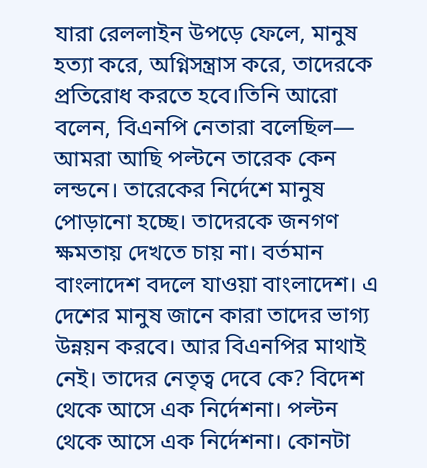যারা রেললাইন উপড়ে ফেলে, মানুষ হত্যা করে, অগ্নিসন্ত্রাস করে, তাদেরকে প্রতিরোধ করতে হবে।তিনি আরো বলেন, বিএনপি নেতারা বলেছিল— আমরা আছি পল্টনে তারেক কেন লন্ডনে। তারেকের নির্দেশে মানুষ পোড়ানো হচ্ছে। তাদেরকে জনগণ ক্ষমতায় দেখতে চায় না। বর্তমান বাংলাদেশ বদলে যাওয়া বাংলাদেশ। এ দেশের মানুষ জানে কারা তাদের ভাগ্য উন্নয়ন করবে। আর বিএনপির মাথাই নেই। তাদের নেতৃত্ব দেবে কে? বিদেশ থেকে আসে এক নির্দেশনা। পল্টন থেকে আসে এক নির্দেশনা। কোনটা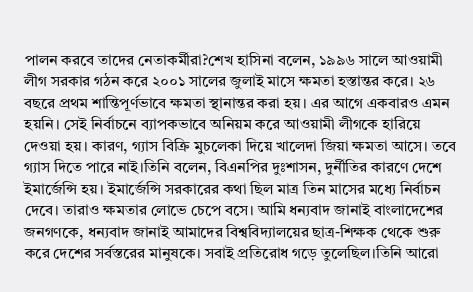পালন করবে তাদের নেতাকর্মীরা?শেখ হাসিনা বলেন, ১৯৯৬ সালে আওয়ামী লীগ সরকার গঠন করে ২০০১ সালের জুলাই মাসে ক্ষমতা হস্তান্তর করে। ২৬ বছরে প্রথম শান্তিপূর্ণভাবে ক্ষমতা স্থানান্তর করা হয়। এর আগে একবারও এমন হয়নি। সেই নির্বাচনে ব্যাপকভাবে অনিয়ম করে আওয়ামী লীগকে হারিয়ে দেওয়া হয়। কারণ, গ্যাস বিক্রি মুচলেকা দিয়ে খালেদা জিয়া ক্ষমতা আসে। তবে গ্যাস দিতে পারে নাই।তিনি বলেন, বিএনপির দুঃশাসন, দুর্নীতির কারণে দেশে ইমার্জেন্সি হয়। ইমার্জেন্সি সরকারের কথা ছিল মাত্র তিন মাসের মধ্যে নির্বাচন দেবে। তারাও ক্ষমতার লোভে চেপে বসে। আমি ধন্যবাদ জানাই বাংলাদেশের জনগণকে, ধন্যবাদ জানাই আমাদের বিশ্ববিদ্যালয়ের ছাত্র-শিক্ষক থেকে শুরু করে দেশের সর্বস্তরের মানুষকে। সবাই প্রতিরোধ গড়ে তুলেছিল।তিনি আরো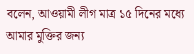বলেন, আওয়ামী লীগ মাত্র ১৫ দিনের মধ্যে আমার মুক্তির জন্য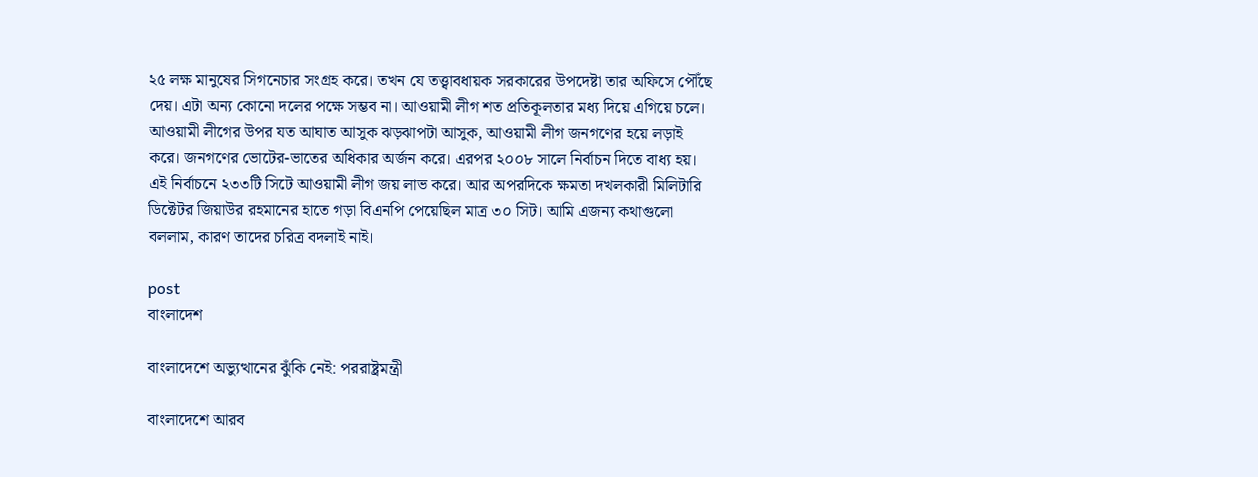২৫ লক্ষ মানুষের সিগনেচার সংগ্রহ করে। তখন যে তত্ত্বাবধায়ক সরকারের উপদেষ্টা তার অফিসে পৌঁছে দেয়। এটা অন্য কোনো দলের পক্ষে সম্ভব না। আওয়ামী লীগ শত প্রতিকূলতার মধ্য দিয়ে এগিয়ে চলে। আওয়ামী লীগের উপর যত আঘাত আসুক ঝড়ঝাপটা আসুক, আওয়ামী লীগ জনগণের হয়ে লড়াই করে। জনগণের ভোটের-ভাতের অধিকার অর্জন করে। এরপর ২০০৮ সালে নির্বাচন দিতে বাধ্য হয়। এই নির্বাচনে ২৩৩টি সিটে আওয়ামী লীগ জয় লাভ করে। আর অপরদিকে ক্ষমতা দখলকারী মিলিটারি ডিক্টেটর জিয়াউর রহমানের হাতে গড়া বিএনপি পেয়েছিল মাত্র ৩০ সিট। আমি এজন্য কথাগুলো বললাম, কারণ তাদের চরিত্র বদলাই নাই।

post
বাংলাদেশ

বাংলাদেশে অভ্যুত্থানের ঝুঁকি নেই: পররাষ্ট্রমন্ত্রী

বাংলাদেশে আরব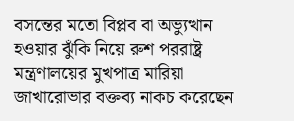বসন্তের মতো বিপ্লব বা অভ্যুত্থান হওয়ার ঝুঁকি নিয়ে রুশ পররাষ্ট্র মন্ত্রণালয়ের মুখপাত্র মারিয়া জাখারোভার বক্তব্য নাকচ করেছেন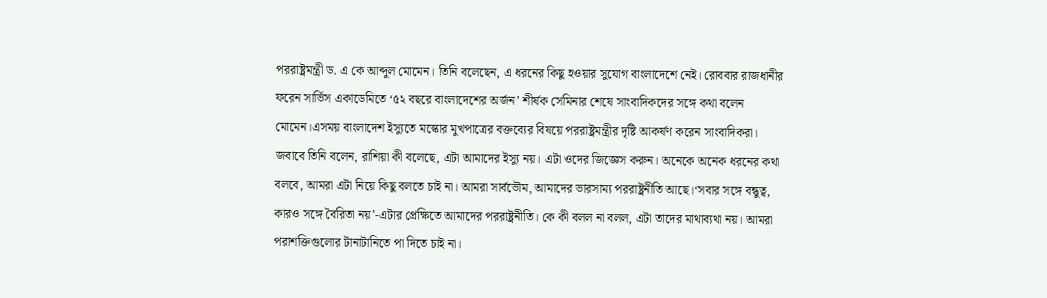পররাষ্ট্রমন্ত্রী ড. এ কে আব্দুল মোমেন। তিনি বলেছেন, এ ধরনের কিছু হওয়ার সুযোগ বাংলাদেশে নেই। রোববার রাজধানীর ফরেন সার্ভিস একাডেমিতে ‘৫২ বছরে বাংলাদেশের অর্জন’ শীর্ষক সেমিনার শেষে সাংবাদিকদের সঙ্গে কথা বলেন মোমেন।এসময় বাংলাদেশ ইস্যুতে মস্কোর মুখপাত্রের বক্তব্যের বিষয়ে পররাষ্ট্রমন্ত্রীর দৃষ্টি আকর্ষণ করেন সাংবাদিকরা। জবাবে তিনি বলেন, রাশিয়া কী বলেছে, এটা আমাদের ইস্যু নয়। এটা ওদের জিজ্ঞেস করুন। অনেকে অনেক ধরনের কথা বলবে, আমরা এটা নিয়ে কিছু বলতে চাই না। আমরা সার্বভৌম, আমাদের ভারসাম্য পররাষ্ট্রনীতি আছে।‘সবার সঙ্গে বন্ধুত্ব, কারও সঙ্গে বৈরিতা নয়’-এটার প্রেক্ষিতে আমাদের পররাষ্ট্রনীতি। কে কী বলল না বলল, এটা তাদের মাথাব্যথা নয়। আমরা পরাশক্তিগুলোর টানাটানিতে পা দিতে চাই না।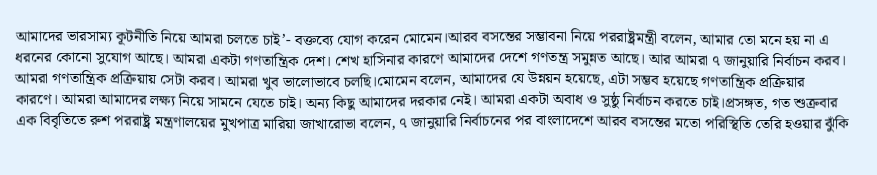আমাদের ভারসাম্য কূটনীতি নিয়ে আমরা চলতে চাই’- বক্তব্যে যোগ করেন মোমেন।আরব বসন্তের সম্ভাবনা নিয়ে পররাষ্ট্রমন্ত্রী বলেন, আমার তো মনে হয় না এ ধরনের কোনো সুযোগ আছে। আমরা একটা গণতান্ত্রিক দেশ। শেখ হাসিনার কারণে আমাদের দেশে গণতন্ত্র সমুন্নত আছে। আর আমরা ৭ জানুয়ারি নির্বাচন করব। আমরা গণতান্ত্রিক প্রক্রিয়ায় সেটা করব। আমরা খুব ভালোভাবে চলছি।মোমেন বলেন, আমাদের যে উন্নয়ন হয়েছে, এটা সম্ভব হয়েছে গণতান্ত্রিক প্রক্রিয়ার কারণে। আমরা আমাদের লক্ষ্য নিয়ে সামনে যেতে চাই। অন্য কিছু আমাদের দরকার নেই। আমরা একটা অবাধ ও সুষ্ঠু নির্বাচন করতে চাই।প্রসঙ্গত, গত শুক্রবার এক বিবৃতিতে রুশ পররাষ্ট্র মন্ত্রণালয়ের মুখপাত্র মারিয়া জাখারোভা বলেন, ৭ জানুয়ারি নির্বাচনের পর বাংলাদেশে আরব বসন্তের মতো পরিস্থিতি তেরি হওয়ার ঝুঁকি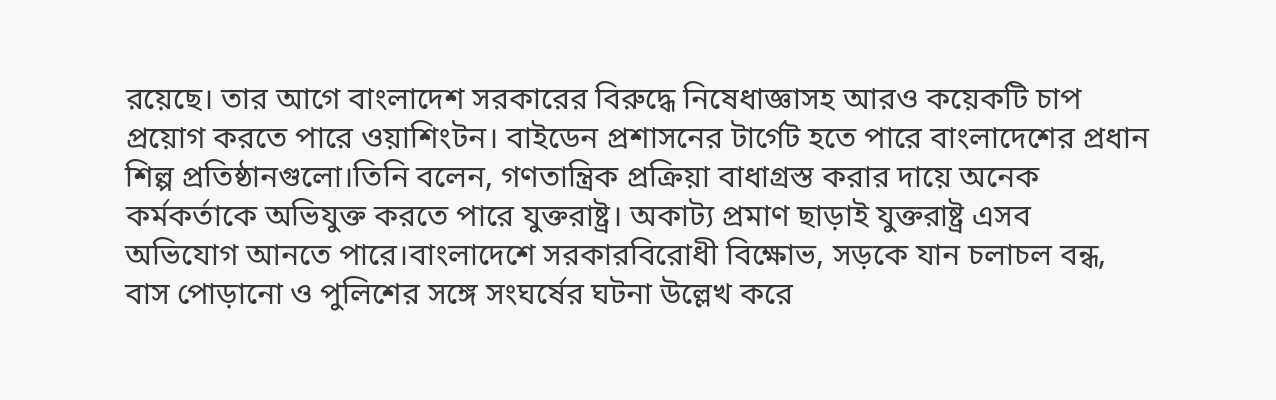রয়েছে। তার আগে বাংলাদেশ সরকারের বিরুদ্ধে নিষেধাজ্ঞাসহ আরও কয়েকটি চাপ প্রয়োগ করতে পারে ওয়াশিংটন। বাইডেন প্রশাসনের টার্গেট হতে পারে বাংলাদেশের প্রধান শিল্প প্রতিষ্ঠানগুলো।তিনি বলেন, গণতান্ত্রিক প্রক্রিয়া বাধাগ্রস্ত করার দায়ে অনেক কর্মকর্তাকে অভিযুক্ত করতে পারে যুক্তরাষ্ট্র। অকাট্য প্রমাণ ছাড়াই যুক্তরাষ্ট্র এসব অভিযোগ আনতে পারে।বাংলাদেশে সরকারবিরোধী বিক্ষোভ, সড়কে যান চলাচল বন্ধ, বাস পোড়ানো ও পুলিশের সঙ্গে সংঘর্ষের ঘটনা উল্লেখ করে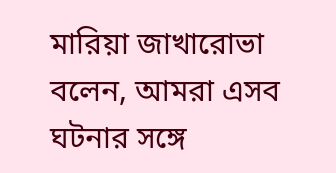মারিয়া জাখারোভা বলেন, আমরা এসব ঘটনার সঙ্গে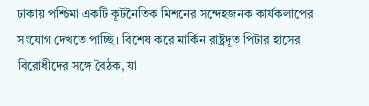ঢাকায় পশ্চিমা একটি কূটনৈতিক মিশনের সন্দেহজনক কার্যকলাপের সংযোগ দেখতে পাচ্ছি। বিশেষ করে মার্কিন রাষ্ট্রদূত পিটার হাসের বিরোধীদের সঙ্গে বৈঠক, যা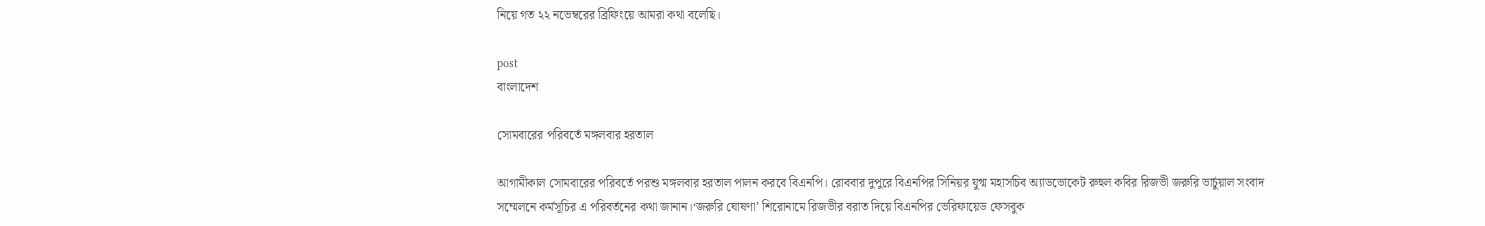নিয়ে গত ২২ নভেম্বরের ব্রিফিংয়ে আমরা কথা বলেছি।

post
বাংলাদেশ

সোমবারের পরিবর্তে মঙ্গলবার হরতাল

আগামীকাল সোমবারের পরিবর্তে পরশু মঙ্গলবার হরতাল পালন করবে বিএনপি। রোববার দুপুরে বিএনপির সিনিয়র যুগ্ম মহাসচিব অ্যাডভোকেট রুহুল কবির রিজভী জরুরি ভার্চুয়াল সংবাদ সম্মেলনে কর্মসূচির এ পরিবর্তনের কথা জানান।‘জরুরি ঘোষণা’ শিরোনামে রিজভীর বরাত দিয়ে বিএনপির ভেরিফায়েড ফেসবুক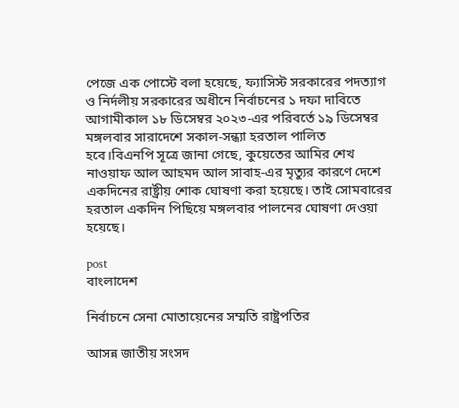পেজে এক পোস্টে বলা হয়েছে, ফ্যাসিস্ট সরকারের পদত্যাগ ও নির্দলীয় সরকারের অধীনে নির্বাচনের ১ দফা দাবিতে আগামীকাল ১৮ ডিসেম্বর ২০২৩-এর পরিবর্তে ১৯ ডিসেম্বর মঙ্গলবার সারাদেশে সকাল-সন্ধ্যা হরতাল পালিত হবে।বিএনপি সূত্রে জানা গেছে, কুয়েতের আমির শেখ নাওয়াফ আল আহমদ আল সাবাহ-এর মৃত্যুর কারণে দেশে একদিনের রাষ্ট্রীয় শোক ঘোষণা করা হয়েছে। তাই সোমবারের হরতাল একদিন পিছিয়ে মঙ্গলবার পালনের ঘোষণা দেওয়া হয়েছে।

post
বাংলাদেশ

নির্বাচনে সেনা মোতায়েনের সম্মতি রাষ্ট্রপতির

আসন্ন জাতীয় সংসদ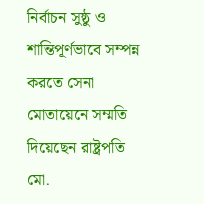নির্বাচন সুষ্ঠু ও শান্তিপূর্ণভাবে সম্পন্ন করতে সেনা মোতায়েনে সম্মতি দিয়েছেন রাষ্ট্রপতি মো.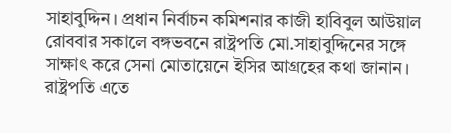সাহাবুদ্দিন। প্রধান নির্বাচন কমিশনার কাজী হাবিবুল আউয়াল রোববার সকালে বঙ্গভবনে রাষ্ট্রপতি মো.সাহাবুদ্দিনের সঙ্গে সাক্ষাৎ করে সেনা মোতায়েনে ইসির আগ্রহের কথা জানান। রাষ্ট্রপতি এতে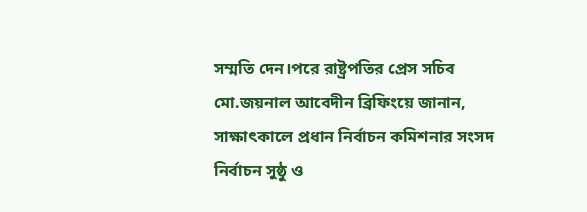সম্মতি দেন।পরে রাষ্ট্রপতির প্রেস সচিব মো.জয়নাল আবেদীন ব্রিফিংয়ে জানান, সাক্ষাৎকালে প্রধান নির্বাচন কমিশনার সংসদ নির্বাচন সুষ্ঠু ও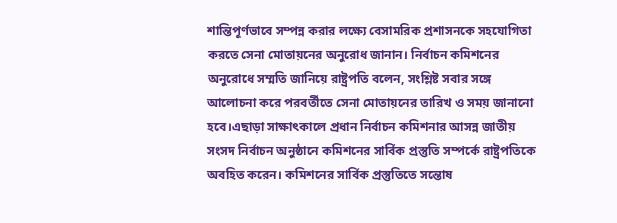শান্তিপূর্ণভাবে সম্পন্ন করার লক্ষ্যে বেসামরিক প্রশাসনকে সহযোগিতা করতে সেনা মোতায়নের অনুরোধ জানান। নির্বাচন কমিশনের অনুরোধে সম্মতি জানিয়ে রাষ্ট্রপতি বলেন, সংশ্লিষ্ট সবার সঙ্গে আলোচনা করে পরবর্তীতে সেনা মোতায়নের তারিখ ও সময় জানানো হবে।এছাড়া সাক্ষাৎকালে প্রধান নির্বাচন কমিশনার আসন্ন জাতীয় সংসদ নির্বাচন অনুষ্ঠানে কমিশনের সার্বিক প্রস্তুতি সম্পর্কে রাষ্ট্রপতিকে অবহিত করেন। কমিশনের সার্বিক প্রস্তুতিতে সন্তোষ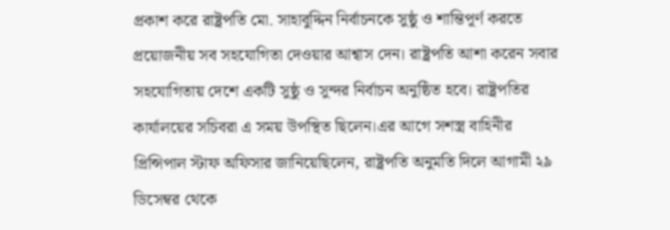প্রকাশ করে রাষ্ট্রপতি মো. সাহাবুদ্দিন নির্বাচনকে সুষ্ঠু ও শান্তিপূর্ণ করতে প্রয়োজনীয় সব সহযোগিতা দেওয়ার আশ্বাস দেন। রাষ্ট্রপতি আশা করেন সবার সহযোগিতায় দেশে একটি সুষ্ঠু ও সুন্দর নির্বাচন অনুষ্ঠিত হবে। রাষ্ট্রপতির কার্যালয়ের সচিবরা এ সময় উপস্থিত ছিলেন।এর আগে সশস্ত্র বাহিনীর প্রিন্সিপাল স্টাফ অফিসার জানিয়েছিলেন, রাষ্ট্রপতি অনুমতি দিলে আগামী ২৯ ডিসেম্বর থেকে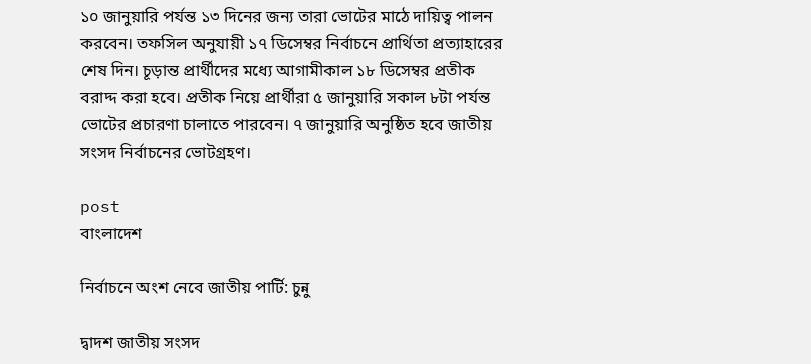১০ জানুয়ারি পর্যন্ত ১৩ দিনের জন্য তারা ভোটের মাঠে দায়িত্ব পালন করবেন। তফসিল অনুযায়ী ১৭ ডিসেম্বর নির্বাচনে প্রার্থিতা প্রত্যাহারের শেষ দিন। চূড়ান্ত প্রার্থীদের মধ্যে আগামীকাল ১৮ ডিসেম্বর প্রতীক বরাদ্দ করা হবে। প্রতীক নিয়ে প্রার্থীরা ৫ জানুয়ারি সকাল ৮টা পর্যন্ত ভোটের প্রচারণা চালাতে পারবেন। ৭ জানুয়ারি অনুষ্ঠিত হবে জাতীয় সংসদ নির্বাচনের ভোটগ্রহণ।

post
বাংলাদেশ

নির্বাচনে অংশ নেবে জাতীয় পার্টি: চুন্নু

দ্বাদশ জাতীয় সংসদ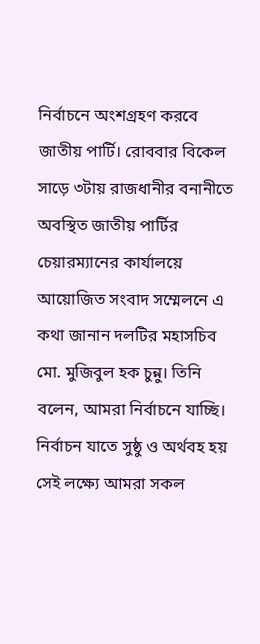নির্বাচনে অংশগ্রহণ করবে জাতীয় পার্টি। রোববার বিকেল সাড়ে ৩টায় রাজধানীর বনানীতে অবস্থিত জাতীয় পার্টির চেয়ারম্যানের কার্যালয়ে আয়োজিত সংবাদ সম্মেলনে এ কথা জানান দলটির মহাসচিব মো. মুজিবুল হক চুন্নু। তিনি বলেন, আমরা নির্বাচনে যাচ্ছি। নির্বাচন যাতে সুষ্ঠু ও অর্থবহ হয় সেই লক্ষ্যে আমরা সকল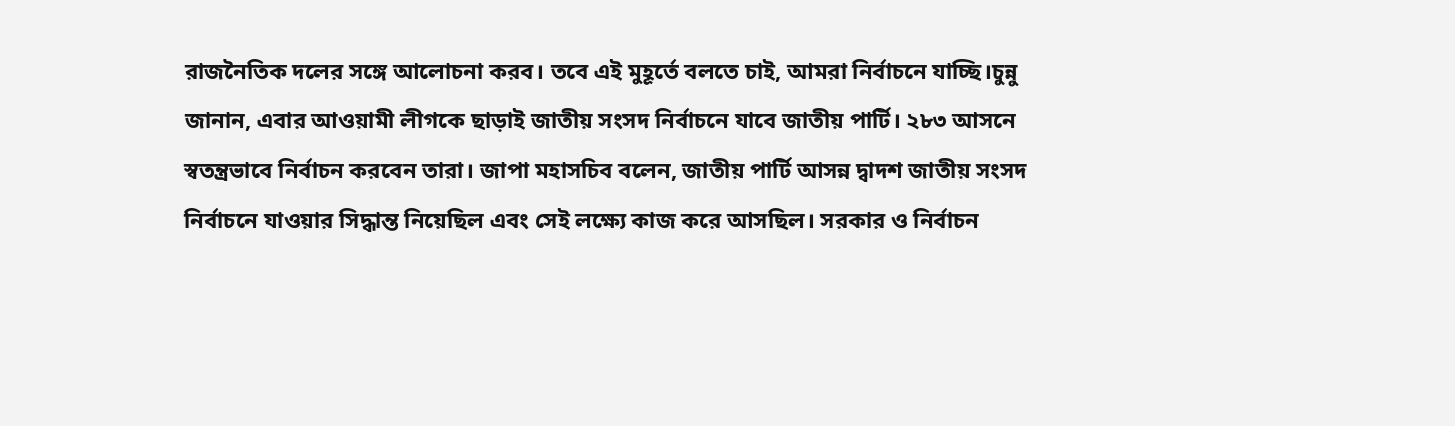রাজনৈতিক দলের সঙ্গে আলোচনা করব। তবে এই মুহূর্তে বলতে চাই, আমরা নির্বাচনে যাচ্ছি।চুন্নু জানান, এবার আওয়ামী লীগকে ছাড়াই জাতীয় সংসদ নির্বাচনে যাবে জাতীয় পার্টি। ২৮৩ আসনে স্বতন্ত্রভাবে নির্বাচন করবেন তারা। জাপা মহাসচিব বলেন, জাতীয় পার্টি আসন্ন দ্বাদশ জাতীয় সংসদ নির্বাচনে যাওয়ার সিদ্ধান্ত নিয়েছিল এবং সেই লক্ষ্যে কাজ করে আসছিল। সরকার ও নির্বাচন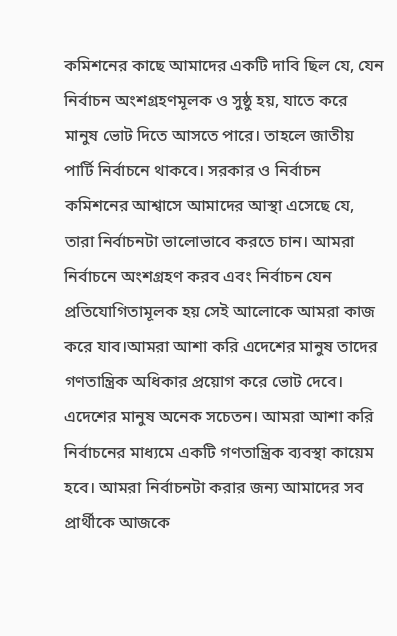কমিশনের কাছে আমাদের একটি দাবি ছিল যে, যেন নির্বাচন অংশগ্রহণমূলক ও সুষ্ঠু হয়, যাতে করে মানুষ ভোট দিতে আসতে পারে। তাহলে জাতীয় পার্টি নির্বাচনে থাকবে। সরকার ও নির্বাচন কমিশনের আশ্বাসে আমাদের আস্থা এসেছে যে, তারা নির্বাচনটা ভালোভাবে করতে চান। আমরা নির্বাচনে অংশগ্রহণ করব এবং নির্বাচন যেন প্রতিযোগিতামূলক হয় সেই আলোকে আমরা কাজ করে যাব।আমরা আশা করি এদেশের মানুষ তাদের গণতান্ত্রিক অধিকার প্রয়োগ করে ভোট দেবে। এদেশের মানুষ অনেক সচেতন। আমরা আশা করি নির্বাচনের মাধ্যমে একটি গণতান্ত্রিক ব্যবস্থা কায়েম হবে। আমরা নির্বাচনটা করার জন্য আমাদের সব প্রার্থীকে আজকে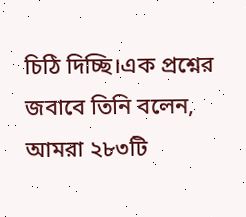চিঠি দিচ্ছি।এক প্রশ্নের জবাবে তিনি বলেন, আমরা ২৮৩টি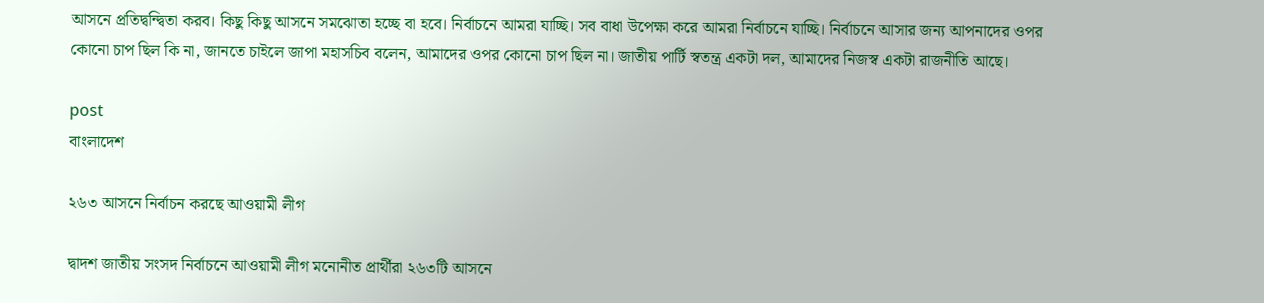আসনে প্রতিদ্বন্দ্বিতা করব। কিছু কিছু আসনে সমঝোতা হচ্ছে বা হবে। নির্বাচনে আমরা যাচ্ছি। সব বাধা উপেক্ষা করে আমরা নির্বাচনে যাচ্ছি। নির্বাচনে আসার জন্য আপনাদের ওপর কোনো চাপ ছিল কি না, জানতে চাইলে জাপা মহাসচিব বলেন, আমাদের ওপর কোনো চাপ ছিল না। জাতীয় পার্টি স্বতন্ত্র একটা দল, আমাদের নিজস্ব একটা রাজনীতি আছে।

post
বাংলাদেশ

২৬৩ আসনে নির্বাচন করছে আওয়ামী লীগ

দ্বাদশ জাতীয় সংসদ নির্বাচনে আওয়ামী লীগ মনোনীত প্রার্থীরা ২৬৩টি আসনে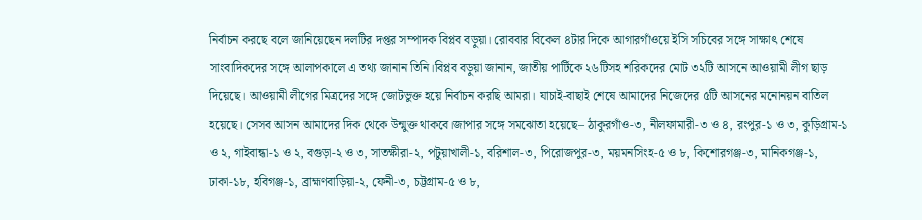নির্বাচন করছে বলে জানিয়েছেন দলটির দপ্তর সম্পাদক বিপ্লব বড়ুয়া। রোববার বিকেল ৪টার দিকে আগারগাঁওয়ে ইসি সচিবের সঙ্গে সাক্ষাৎ শেষে সাংবাদিকদের সঙ্গে আলাপকালে এ তথ্য জানান তিনি।বিপ্লব বড়ুয়া জানান, জাতীয় পার্টিকে ২৬টিসহ শরিকদের মোট ৩২টি আসনে আওয়ামী লীগ ছাড় দিয়েছে। আওয়ামী লীগের মিত্রদের সঙ্গে জোটভুক্ত হয়ে নির্বাচন করছি আমরা। যাচাই-বাছাই শেষে আমাদের নিজেদের ৫টি আসনের মনোনয়ন বাতিল হয়েছে। সেসব আসন আমাদের দিক থেকে উন্মুক্ত থাকবে।জাপার সঙ্গে সমঝোতা হয়েছে– ঠাকুরগাঁও-৩, নীলফামারী-৩ ও ৪, রংপুর-১ ও ৩, কুড়িগ্রাম-১ ও ২, গাইবান্ধা-১ ও ২, বগুড়া-২ ও ৩, সাতক্ষীরা-২, পটুয়াখালী-১, বরিশাল-৩, পিরোজপুর-৩, ময়মনসিংহ-৫ ও ৮, কিশোরগঞ্জ-৩, মানিকগঞ্জ-১, ঢাকা-১৮, হবিগঞ্জ-১, ব্রাহ্মণবাড়িয়া-২, ফেনী-৩, চট্টগ্রাম-৫ ও ৮,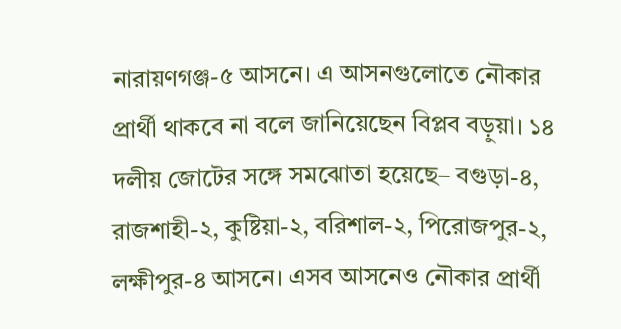নারায়ণগঞ্জ-৫ আসনে। এ আসনগুলোতে নৌকার প্রার্থী থাকবে না বলে জানিয়েছেন বিপ্লব বড়ুয়া। ১৪ দলীয় জোটের সঙ্গে সমঝোতা হয়েছে– বগুড়া-৪, রাজশাহী-২, কুষ্টিয়া-২, বরিশাল-২, পিরোজপুর-২, লক্ষীপুর-৪ আসনে। এসব আসনেও নৌকার প্রার্থী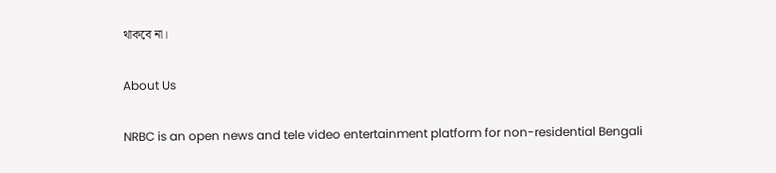থাকবে না।

About Us

NRBC is an open news and tele video entertainment platform for non-residential Bengali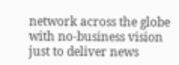network across the globe with no-business vision just to deliver news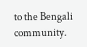to the Bengali community.